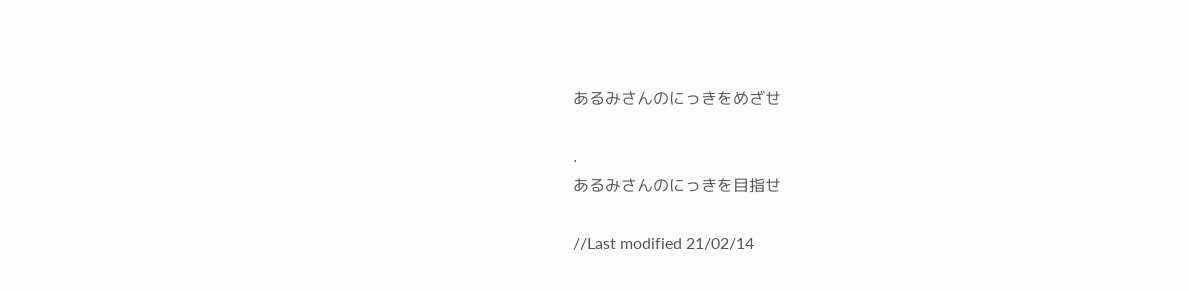あるみさんのにっきをめざせ

.
あるみさんのにっきを目指せ

//Last modified 21/02/14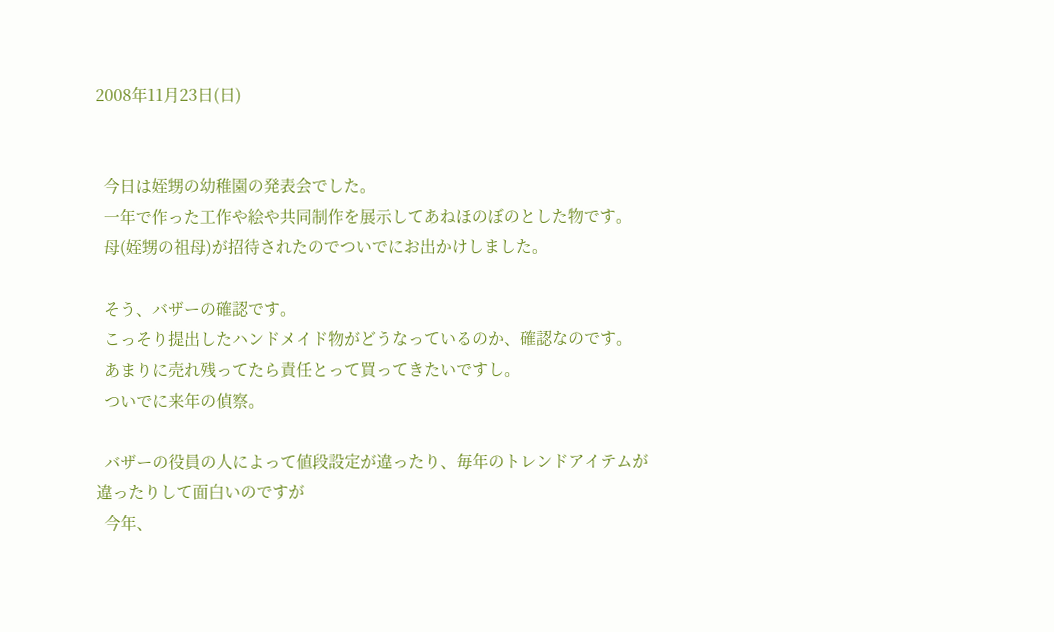2008年11月23日(日)


  今日は姪甥の幼稚園の発表会でした。
  一年で作った工作や絵や共同制作を展示してあねほのぼのとした物です。
  母(姪甥の祖母)が招待されたのでついでにお出かけしました。

  そう、バザーの確認です。
  こっそり提出したハンドメイド物がどうなっているのか、確認なのです。
  あまりに売れ残ってたら責任とって買ってきたいですし。
  ついでに来年の偵察。

  バザーの役員の人によって値段設定が違ったり、毎年のトレンドアイテムが違ったりして面白いのですが
  今年、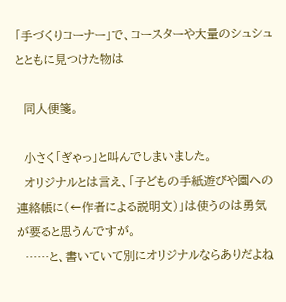「手づくりコーナー」で、コースターや大量のシュシュとともに見つけた物は

  同人便箋。

  小さく「ぎゃっ」と叫んでしまいました。
  オリジナルとは言え、「子どもの手紙遊びや園への連絡帳に(←作者による説明文)」は使うのは勇気が要ると思うんですが。
  ……と、書いていて別にオリジナルならありだよね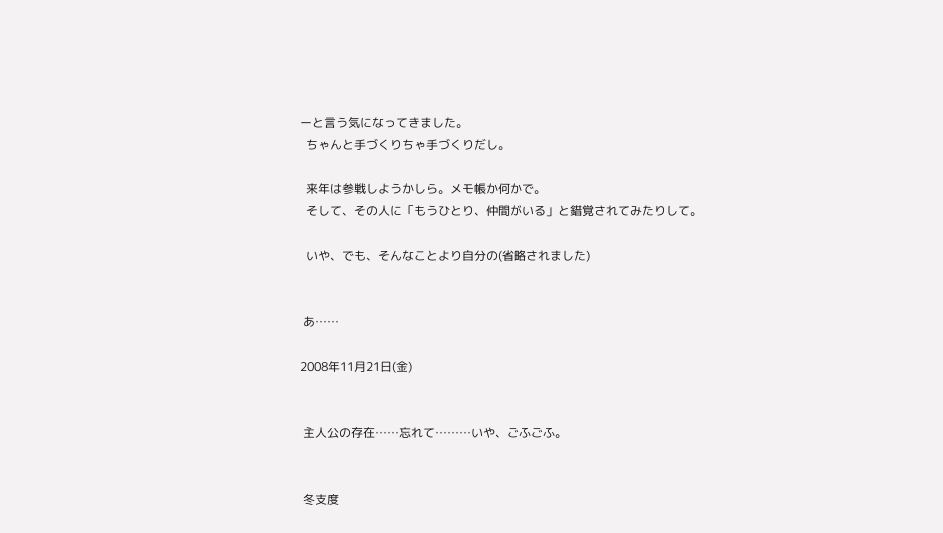ーと言う気になってきました。
  ちゃんと手づくりちゃ手づくりだし。

  来年は参戦しようかしら。メモ帳か何かで。
  そして、その人に「もうひとり、仲間がいる」と錯覚されてみたりして。

  いや、でも、そんなことより自分の(省略されました)


 あ……

2008年11月21日(金)


 主人公の存在……忘れて………いや、ごふごふ。


 冬支度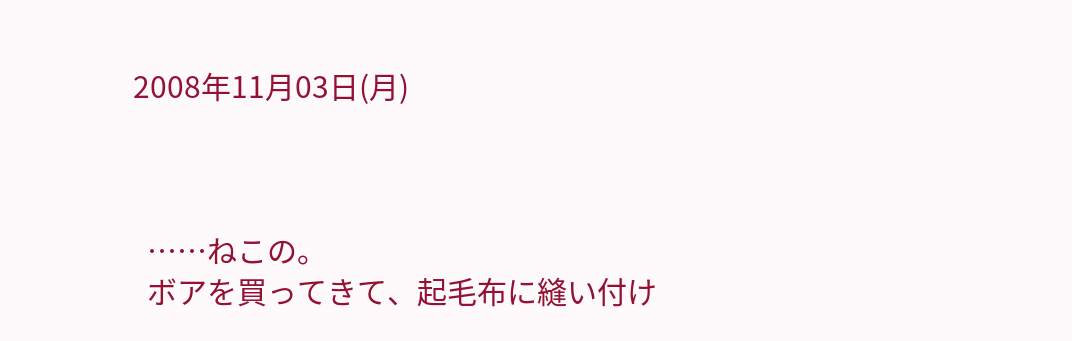2008年11月03日(月)



  ……ねこの。
  ボアを買ってきて、起毛布に縫い付け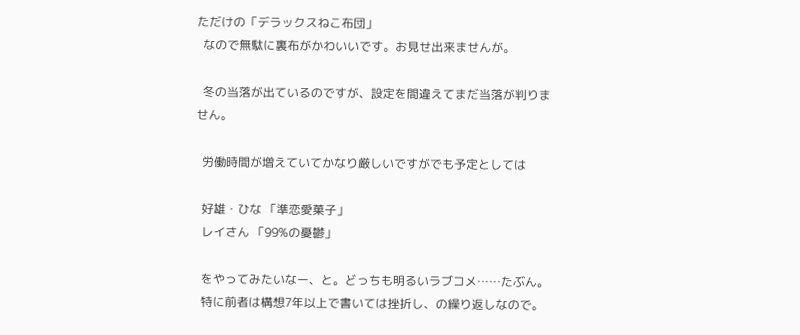ただけの「デラックスねこ布団」
  なので無駄に裏布がかわいいです。お見せ出来ませんが。

  冬の当落が出ているのですが、設定を間違えてまだ当落が判りません。

  労働時間が増えていてかなり厳しいですがでも予定としては

  好雄・ひな 「準恋愛菓子」
  レイさん 「99%の憂鬱」

  をやってみたいなー、と。どっちも明るいラブコメ……たぶん。
  特に前者は構想7年以上で書いては挫折し、の繰り返しなので。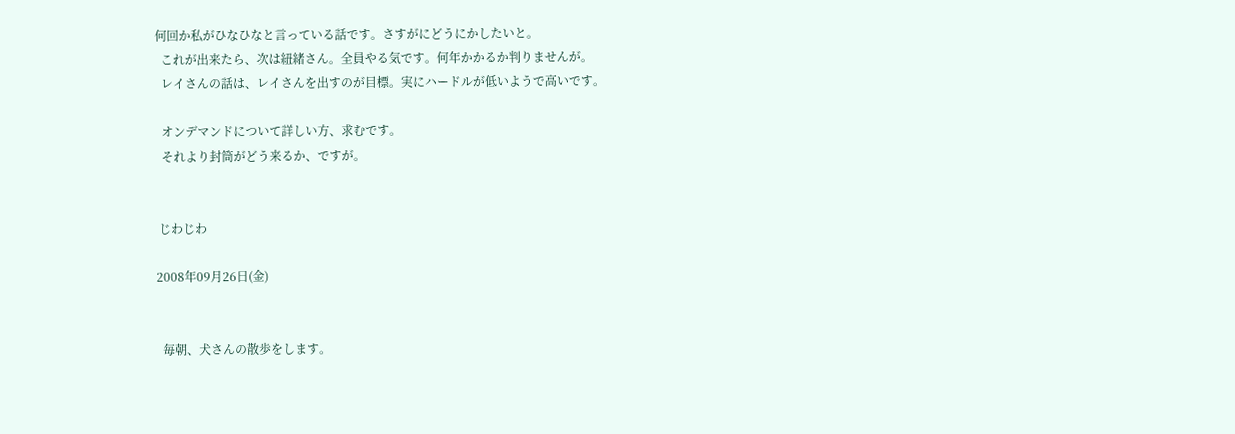何回か私がひなひなと言っている話です。さすがにどうにかしたいと。
  これが出来たら、次は紐緒さん。全員やる気です。何年かかるか判りませんが。
  レイさんの話は、レイさんを出すのが目標。実にハードルが低いようで高いです。

  オンデマンドについて詳しい方、求むです。
  それより封筒がどう来るか、ですが。


 じわじわ

2008年09月26日(金)


  毎朝、犬さんの散歩をします。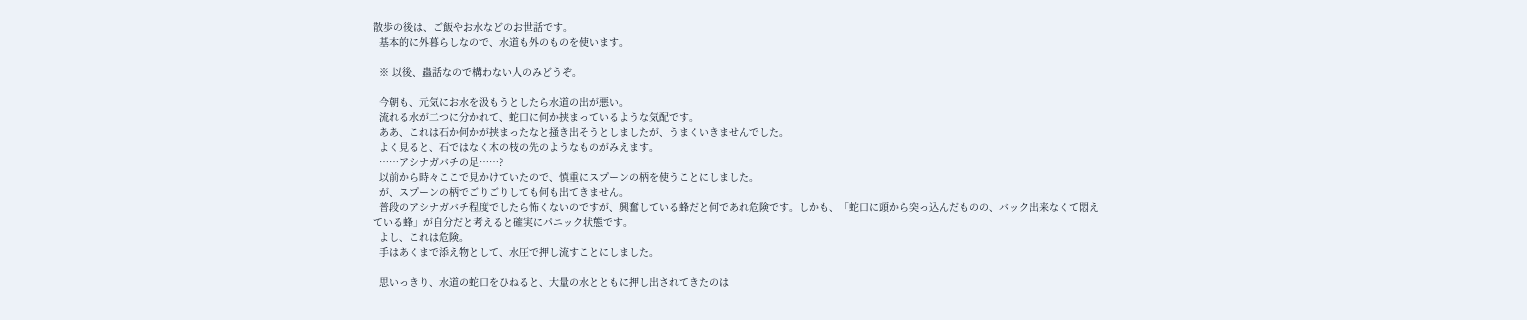散歩の後は、ご飯やお水などのお世話です。
  基本的に外暮らしなので、水道も外のものを使います。

  ※ 以後、蟲話なので構わない人のみどうぞ。

  今朝も、元気にお水を汲もうとしたら水道の出が悪い。
  流れる水が二つに分かれて、蛇口に何か挟まっているような気配です。
  ああ、これは石か何かが挟まったなと掻き出そうとしましたが、うまくいきませんでした。
  よく見ると、石ではなく木の枝の先のようなものがみえます。
  ……アシナガバチの足……?
  以前から時々ここで見かけていたので、慎重にスプーンの柄を使うことにしました。
  が、スプーンの柄でごりごりしても何も出てきません。
  普段のアシナガバチ程度でしたら怖くないのですが、興奮している蜂だと何であれ危険です。しかも、「蛇口に頭から突っ込んだものの、バック出来なくて悶えている蜂」が自分だと考えると確実にパニック状態です。
  よし、これは危険。
  手はあくまで添え物として、水圧で押し流すことにしました。

  思いっきり、水道の蛇口をひねると、大量の水とともに押し出されてきたのは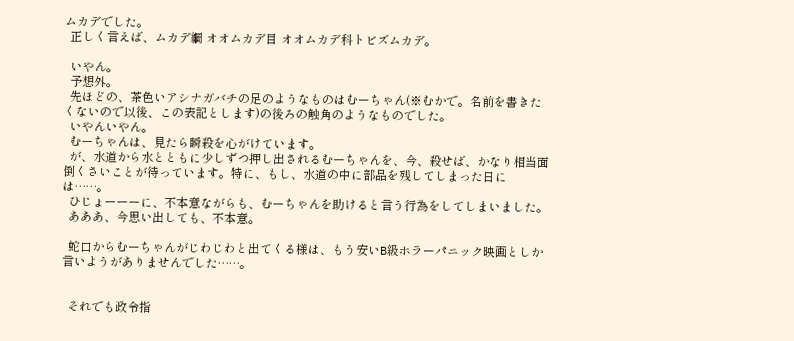ムカデでした。
  正しく言えば、ムカデ綱 オオムカデ目 オオムカデ科トビズムカデ。

  いやん。
  予想外。
  先ほどの、茶色いアシナガバチの足のようなものはむーちゃん(※むかで。名前を書きたくないので以後、この表記とします)の後ろの触角のようなものでした。
  いやんいやん。
  むーちゃんは、見たら瞬殺を心がけています。
  が、水道から水とともに少しずつ押し出されるむーちゃんを、今、殺せば、かなり相当面倒くさいことが待っています。特に、もし、水道の中に部品を残してしまった日には……。
  ひじょーーーに、不本意ながらも、むーちゃんを助けると言う行為をしてしまいました。
  あああ、今思い出しても、不本意。

  蛇口からむーちゃんがじわじわと出てくる様は、もう安いB級ホラーパニック映画としか言いようがありませんでした……。


  それでも政令指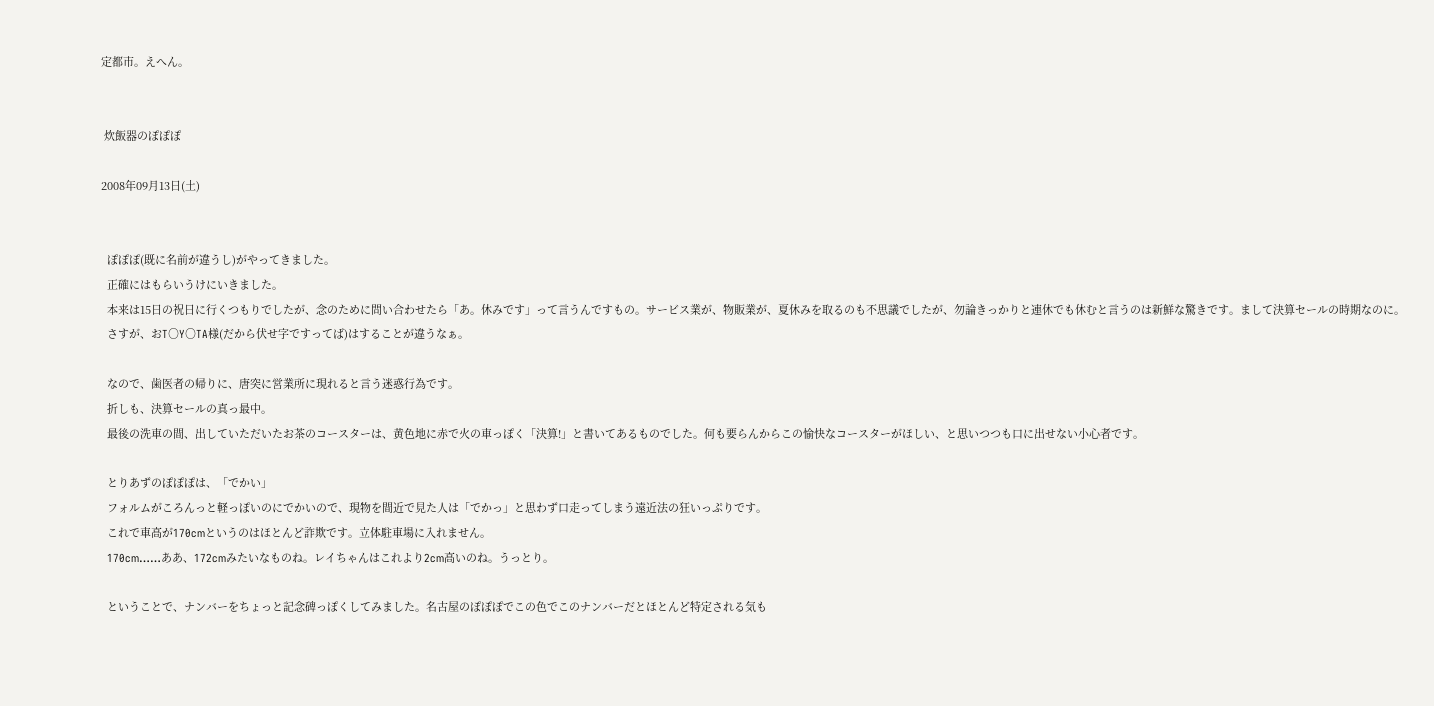定都市。えへん。


 炊飯器のぽぽぽ

2008年09月13日(土)


  ぽぽぽ(既に名前が違うし)がやってきました。
  正確にはもらいうけにいきました。
  本来は15日の祝日に行くつもりでしたが、念のために問い合わせたら「あ。休みです」って言うんですもの。サービス業が、物販業が、夏休みを取るのも不思議でしたが、勿論きっかりと連休でも休むと言うのは新鮮な驚きです。まして決算セールの時期なのに。
  さすが、おT○Y○TA様(だから伏せ字ですってば)はすることが違うなぁ。

  なので、歯医者の帰りに、唐突に営業所に現れると言う迷惑行為です。
  折しも、決算セールの真っ最中。
  最後の洗車の間、出していただいたお茶のコースターは、黄色地に赤で火の車っぽく「決算!」と書いてあるものでした。何も要らんからこの愉快なコースターがほしい、と思いつつも口に出せない小心者です。

  とりあずのぽぽぽは、「でかい」
  フォルムがころんっと軽っぽいのにでかいので、現物を間近で見た人は「でかっ」と思わず口走ってしまう遠近法の狂いっぷりです。
  これで車高が170cmというのはほとんど詐欺です。立体駐車場に入れません。
  170cm……ああ、172cmみたいなものね。レイちゃんはこれより2cm高いのね。うっとり。

  ということで、ナンバーをちょっと記念碑っぽくしてみました。名古屋のぽぽぽでこの色でこのナンバーだとほとんど特定される気も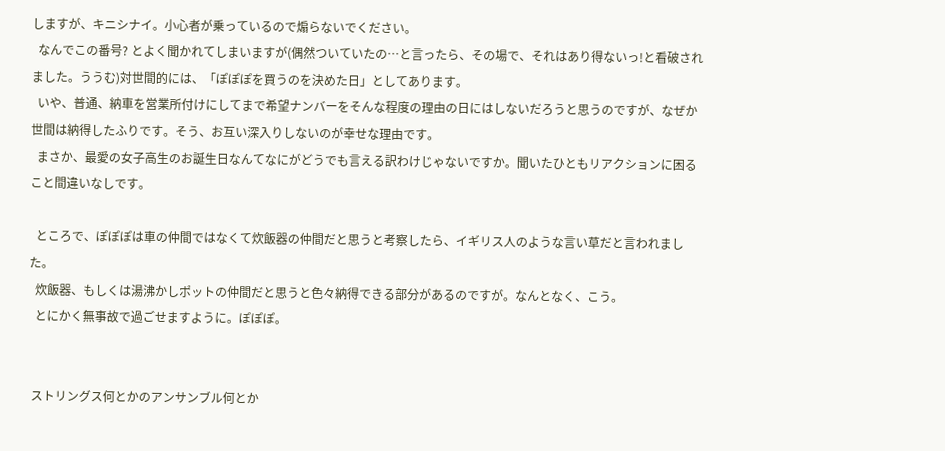しますが、キニシナイ。小心者が乗っているので煽らないでください。
  なんでこの番号? とよく聞かれてしまいますが(偶然ついていたの…と言ったら、その場で、それはあり得ないっ!と看破されました。ううむ)対世間的には、「ぽぽぽを買うのを決めた日」としてあります。
  いや、普通、納車を営業所付けにしてまで希望ナンバーをそんな程度の理由の日にはしないだろうと思うのですが、なぜか世間は納得したふりです。そう、お互い深入りしないのが幸せな理由です。
  まさか、最愛の女子高生のお誕生日なんてなにがどうでも言える訳わけじゃないですか。聞いたひともリアクションに困ること間違いなしです。

  ところで、ぽぽぽは車の仲間ではなくて炊飯器の仲間だと思うと考察したら、イギリス人のような言い草だと言われました。
  炊飯器、もしくは湯沸かしポットの仲間だと思うと色々納得できる部分があるのですが。なんとなく、こう。
  とにかく無事故で過ごせますように。ぽぽぽ。


 ストリングス何とかのアンサンブル何とか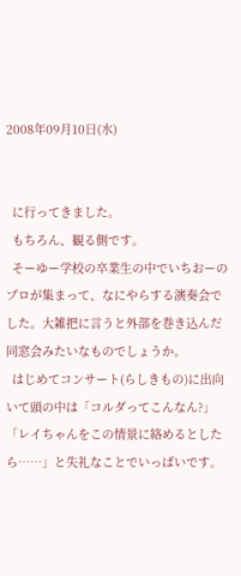2008年09月10日(水)


  に行ってきました。
  もちろん、観る側です。
  そーゆー学校の卒業生の中でいちおーのプロが集まって、なにやらする演奏会でした。大雑把に言うと外部を巻き込んだ同窓会みたいなものでしょうか。
  はじめてコンサート(らしきもの)に出向いて頭の中は「コルダってこんなん?」「レイちゃんをこの情景に絡めるとしたら……」と失礼なことでいっぱいです。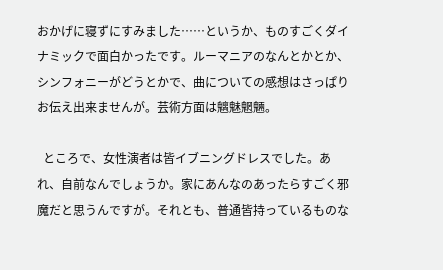おかげに寝ずにすみました……というか、ものすごくダイナミックで面白かったです。ルーマニアのなんとかとか、シンフォニーがどうとかで、曲についての感想はさっぱりお伝え出来ませんが。芸術方面は魑魅魍魎。

  ところで、女性演者は皆イブニングドレスでした。あれ、自前なんでしょうか。家にあんなのあったらすごく邪魔だと思うんですが。それとも、普通皆持っているものな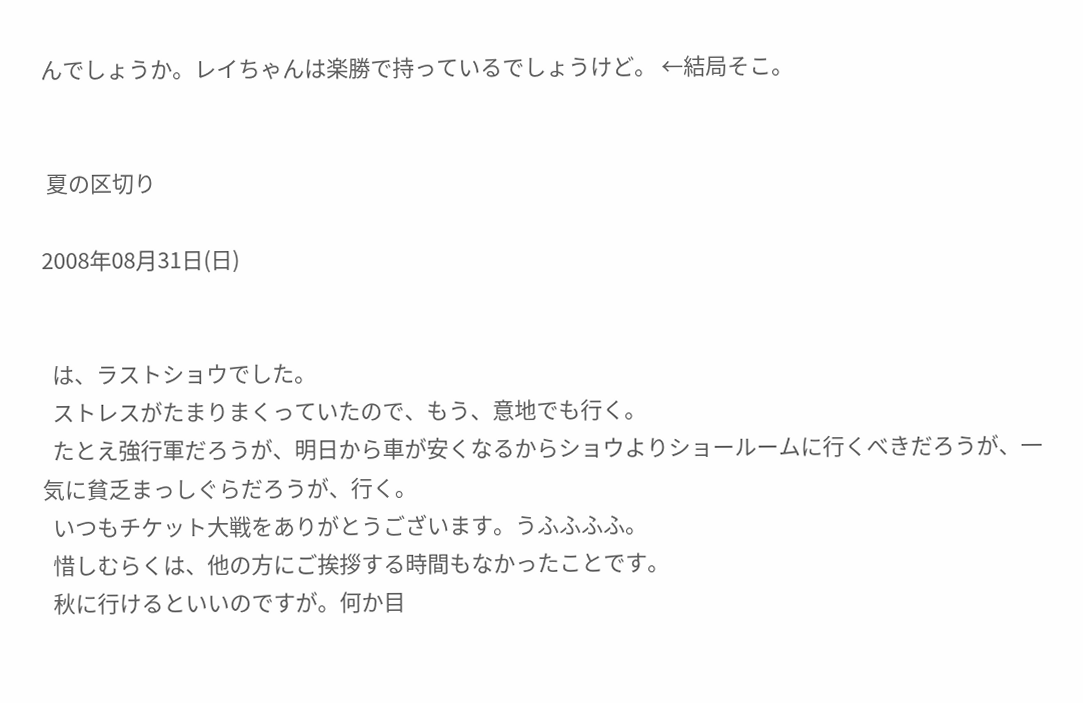んでしょうか。レイちゃんは楽勝で持っているでしょうけど。 ←結局そこ。


 夏の区切り

2008年08月31日(日)


  は、ラストショウでした。
  ストレスがたまりまくっていたので、もう、意地でも行く。
  たとえ強行軍だろうが、明日から車が安くなるからショウよりショールームに行くべきだろうが、一気に貧乏まっしぐらだろうが、行く。
  いつもチケット大戦をありがとうございます。うふふふふ。
  惜しむらくは、他の方にご挨拶する時間もなかったことです。
  秋に行けるといいのですが。何か目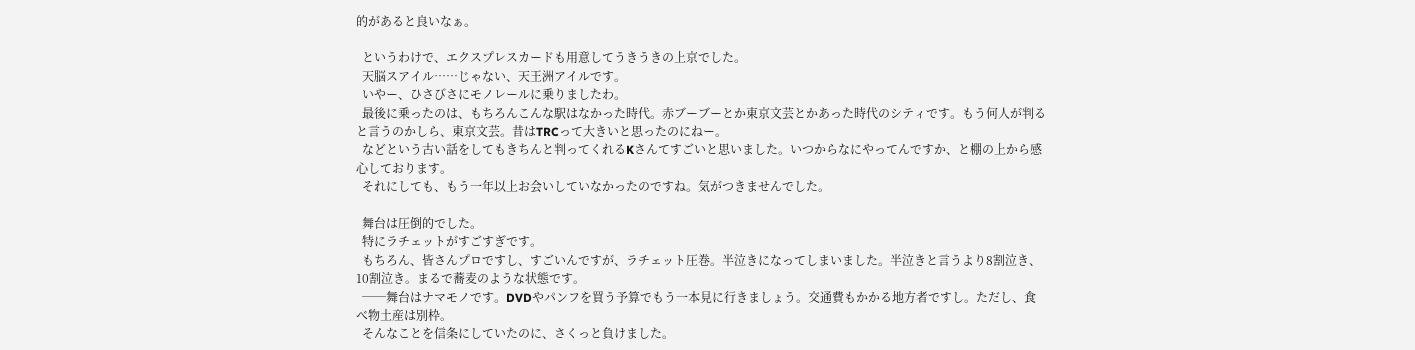的があると良いなぁ。

  というわけで、エクスプレスカードも用意してうきうきの上京でした。
  天脳スアイル……じゃない、天王洲アイルです。
  いやー、ひさびさにモノレールに乗りましたわ。
  最後に乗ったのは、もちろんこんな駅はなかった時代。赤ブーブーとか東京文芸とかあった時代のシティです。もう何人が判ると言うのかしら、東京文芸。昔はTRCって大きいと思ったのにねー。
  などという古い話をしてもきちんと判ってくれるKさんてすごいと思いました。いつからなにやってんですか、と棚の上から感心しております。
  それにしても、もう一年以上お会いしていなかったのですね。気がつきませんでした。

  舞台は圧倒的でした。
  特にラチェットがすごすぎです。
  もちろん、皆さんプロですし、すごいんですが、ラチェット圧巻。半泣きになってしまいました。半泣きと言うより8割泣き、10割泣き。まるで蕎麦のような状態です。
  ──舞台はナマモノです。DVDやパンフを買う予算でもう一本見に行きましょう。交通費もかかる地方者ですし。ただし、食べ物土産は別枠。
  そんなことを信条にしていたのに、さくっと負けました。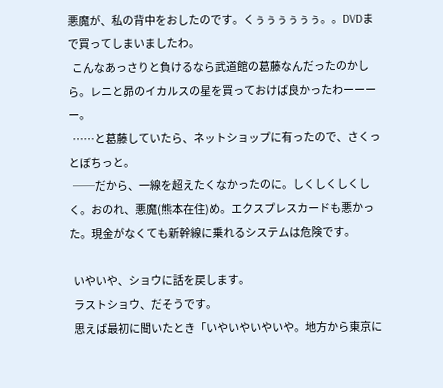悪魔が、私の背中をおしたのです。くぅぅぅぅぅぅ。。DVDまで買ってしまいましたわ。
  こんなあっさりと負けるなら武道館の葛藤なんだったのかしら。レニと昴のイカルスの星を買っておけば良かったわーーーー。
  ……と葛藤していたら、ネットショップに有ったので、さくっとぼちっと。
  ──だから、一線を超えたくなかったのに。しくしくしくしく。おのれ、悪魔(熊本在住)め。エクスプレスカードも悪かった。現金がなくても新幹線に乗れるシステムは危険です。

  いやいや、ショウに話を戻します。
  ラストショウ、だそうです。
  思えば最初に聞いたとき「いやいやいやいや。地方から東京に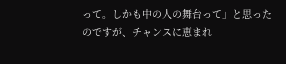って。しかも中の人の舞台って」と思ったのですが、チャンスに恵まれ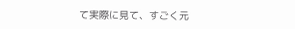て実際に見て、すごく元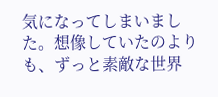気になってしまいました。想像していたのよりも、ずっと素敵な世界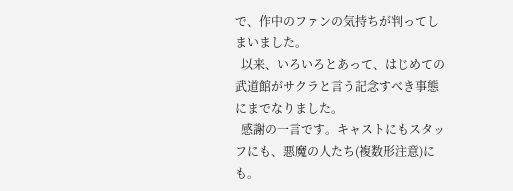で、作中のファンの気持ちが判ってしまいました。
  以来、いろいろとあって、はじめての武道館がサクラと言う記念すべき事態にまでなりました。
  感謝の一言です。キャストにもスタッフにも、悪魔の人たち(複数形注意)にも。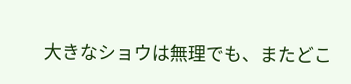大きなショウは無理でも、またどこ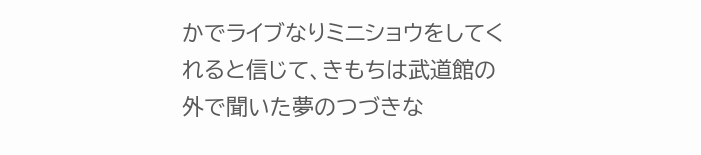かでライブなりミニショウをしてくれると信じて、きもちは武道館の外で聞いた夢のつづきな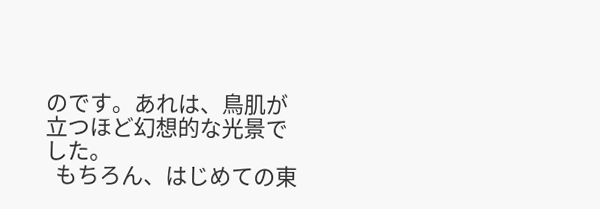のです。あれは、鳥肌が立つほど幻想的な光景でした。
  もちろん、はじめての東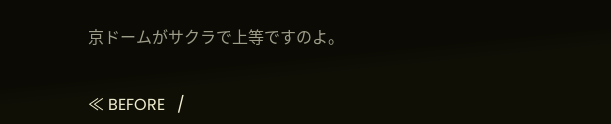京ドームがサクラで上等ですのよ。


≪ BEFORE   /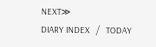NEXT≫
DIARY INDEX   /   TODAY